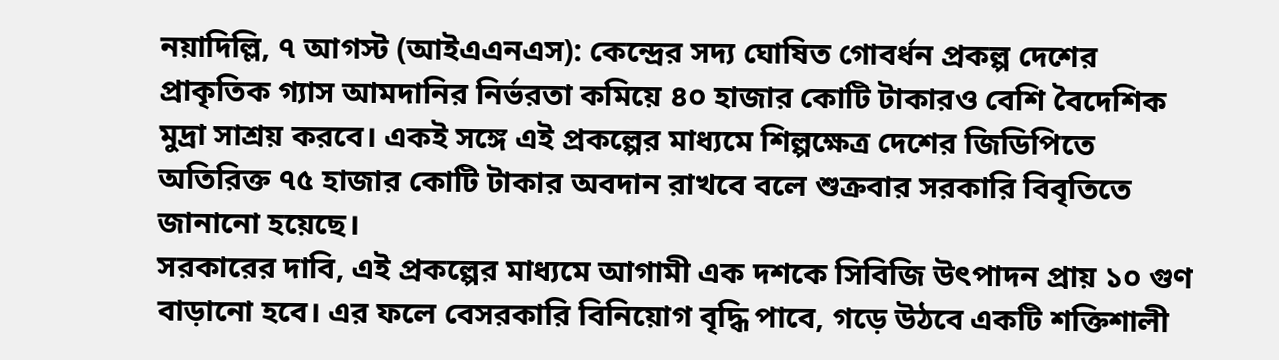নয়াদিল্লি, ৭ আগস্ট (আইএএনএস): কেন্দ্রের সদ্য ঘোষিত গোবর্ধন প্রকল্প দেশের প্রাকৃতিক গ্যাস আমদানির নির্ভরতা কমিয়ে ৪০ হাজার কোটি টাকারও বেশি বৈদেশিক মুদ্রা সাশ্রয় করবে। একই সঙ্গে এই প্রকল্পের মাধ্যমে শিল্পক্ষেত্র দেশের জিডিপিতে অতিরিক্ত ৭৫ হাজার কোটি টাকার অবদান রাখবে বলে শুক্রবার সরকারি বিবৃতিতে জানানো হয়েছে।
সরকারের দাবি, এই প্রকল্পের মাধ্যমে আগামী এক দশকে সিবিজি উৎপাদন প্রায় ১০ গুণ বাড়ানো হবে। এর ফলে বেসরকারি বিনিয়োগ বৃদ্ধি পাবে, গড়ে উঠবে একটি শক্তিশালী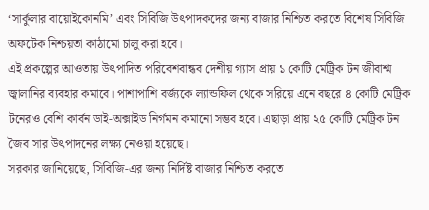‘সার্কুলার বায়োইকোনমি’ এবং সিবিজি উৎপাদকদের জন্য বাজার নিশ্চিত করতে বিশেষ সিবিজি অফটেক নিশ্চয়তা কাঠামো চালু করা হবে।
এই প্রকল্পের আওতায় উৎপাদিত পরিবেশবান্ধব দেশীয় গ্যাস প্রায় ১ কোটি মেট্রিক টন জীবাশ্ম জ্বালানির ব্যবহার কমাবে। পাশাপাশি বর্জ্যকে ল্যান্ডফিল থেকে সরিয়ে এনে বছরে ৪ কোটি মেট্রিক টনেরও বেশি কার্বন ডাই-অক্সাইড নির্গমন কমানো সম্ভব হবে। এছাড়া প্রায় ২৫ কোটি মেট্রিক টন জৈব সার উৎপাদনের লক্ষ্য নেওয়া হয়েছে।
সরকার জানিয়েছে, সিবিজি-এর জন্য নির্দিষ্ট বাজার নিশ্চিত করতে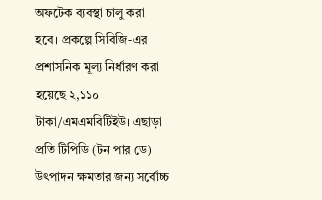অফটেক ব্যবস্থা চালু করা হবে। প্রকল্পে সিবিজি-এর প্রশাসনিক মূল্য নির্ধারণ করা হয়েছে ২,১১০ টাকা/এমএমবিটিইউ। এছাড়া প্রতি টিপিডি (টন পার ডে) উৎপাদন ক্ষমতার জন্য সর্বোচ্চ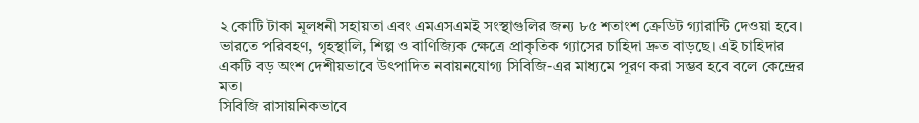২ কোটি টাকা মূলধনী সহায়তা এবং এমএসএমই সংস্থাগুলির জন্য ৮৫ শতাংশ ক্রেডিট গ্যারান্টি দেওয়া হবে।
ভারতে পরিবহণ, গৃহস্থালি, শিল্প ও বাণিজ্যিক ক্ষেত্রে প্রাকৃতিক গ্যাসের চাহিদা দ্রুত বাড়ছে। এই চাহিদার একটি বড় অংশ দেশীয়ভাবে উৎপাদিত নবায়নযোগ্য সিবিজি-এর মাধ্যমে পূরণ করা সম্ভব হবে বলে কেন্দ্রের মত।
সিবিজি রাসায়নিকভাবে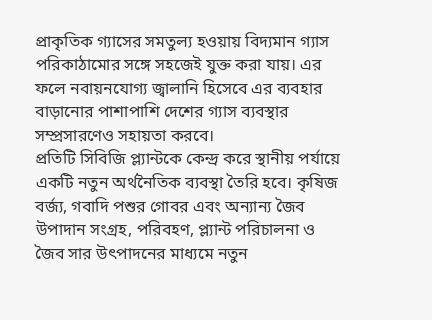প্রাকৃতিক গ্যাসের সমতুল্য হওয়ায় বিদ্যমান গ্যাস পরিকাঠামোর সঙ্গে সহজেই যুক্ত করা যায়। এর ফলে নবায়নযোগ্য জ্বালানি হিসেবে এর ব্যবহার বাড়ানোর পাশাপাশি দেশের গ্যাস ব্যবস্থার সম্প্রসারণেও সহায়তা করবে।
প্রতিটি সিবিজি প্ল্যান্টকে কেন্দ্র করে স্থানীয় পর্যায়ে একটি নতুন অর্থনৈতিক ব্যবস্থা তৈরি হবে। কৃষিজ বর্জ্য, গবাদি পশুর গোবর এবং অন্যান্য জৈব উপাদান সংগ্রহ, পরিবহণ, প্ল্যান্ট পরিচালনা ও জৈব সার উৎপাদনের মাধ্যমে নতুন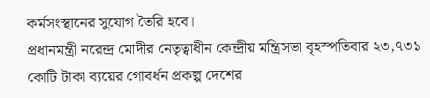কর্মসংস্থানের সুযোগ তৈরি হবে।
প্রধানমন্ত্রী নরেন্দ্র মোদীর নেতৃত্বাধীন কেন্দ্রীয় মন্ত্রিসভা বৃহস্পতিবার ২৩,৭৩১ কোটি টাকা ব্যয়ের গোবর্ধন প্রকল্প দেশের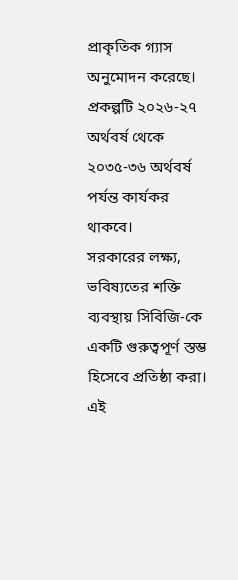প্রাকৃতিক গ্যাস অনুমোদন করেছে। প্রকল্পটি ২০২৬-২৭ অর্থবর্ষ থেকে ২০৩৫-৩৬ অর্থবর্ষ পর্যন্ত কার্যকর থাকবে।
সরকারের লক্ষ্য, ভবিষ্যতের শক্তি ব্যবস্থায় সিবিজি-কে একটি গুরুত্বপূর্ণ স্তম্ভ হিসেবে প্রতিষ্ঠা করা। এই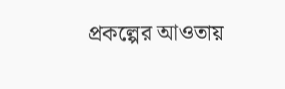প্রকল্পের আওতায়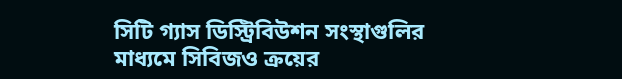সিটি গ্যাস ডিস্ট্রিবিউশন সংস্থাগুলির মাধ্যমে সিবিজও ক্রয়ের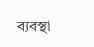ব্যবস্থা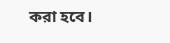করা হবে।